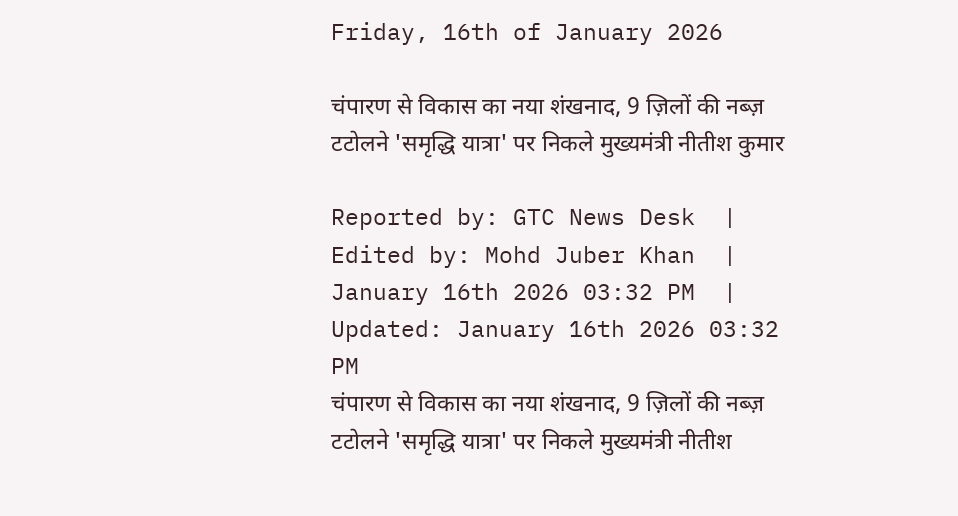Friday, 16th of January 2026

चंपारण से विकास का नया शंखनाद, 9 ज़िलों की नब्ज़ टटोलने 'समृद्धि यात्रा' पर निकले मुख्यमंत्री नीतीश कुमार

Reported by: GTC News Desk  |  Edited by: Mohd Juber Khan  |  January 16th 2026 03:32 PM  |  Updated: January 16th 2026 03:32 PM
चंपारण से विकास का नया शंखनाद, 9 ज़िलों की नब्ज़ टटोलने 'समृद्धि यात्रा' पर निकले मुख्यमंत्री नीतीश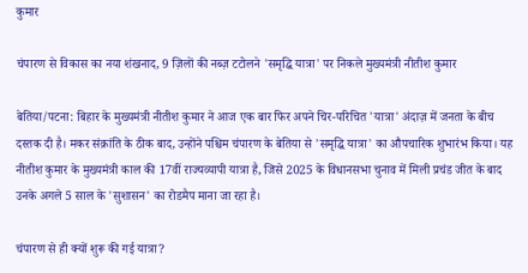कुमार

चंपारण से विकास का नया शंखनाद, 9 ज़िलों की नब्ज़ टटोलने 'समृद्धि यात्रा' पर निकले मुख्यमंत्री नीतीश कुमार

बेतिया/पटना: बिहार के मुख्यमंत्री नीतीश कुमार ने आज एक बार फिर अपने चिर-परिचित 'यात्रा' अंदाज़ में जनता के बीच दस्तक दी है। मकर संक्रांति के ठीक बाद, उन्होंने पश्चिम चंपारण के बेतिया से 'समृद्धि यात्रा' का औपचारिक शुभारंभ किया। यह नीतीश कुमार के मुख्यमंत्री काल की 17वीं राज्यव्यापी यात्रा है, जिसे 2025 के विधानसभा चुनाव में मिली प्रचंड जीत के बाद उनके अगले 5 साल के 'सुशासन' का रोडमैप माना जा रहा है।

चंपारण से ही क्यों शुरू की गई यात्रा?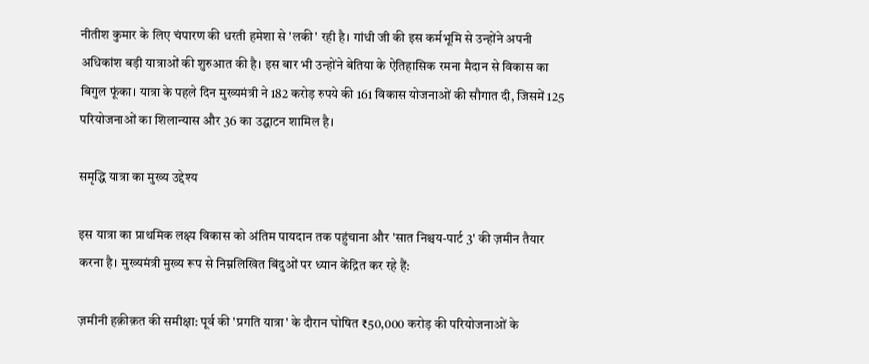नीतीश कुमार के लिए चंपारण की धरती हमेशा से 'लकी' रही है। गांधी जी की इस कर्मभूमि से उन्होंने अपनी अधिकांश बड़ी यात्राओं की शुरुआत की है। इस बार भी उन्होंने बेतिया के ऐतिहासिक रमना मैदान से विकास का बिगुल फूंका। यात्रा के पहले दिन मुख्यमंत्री ने 182 करोड़ रुपये की 161 विकास योजनाओं की सौगात दी, जिसमें 125 परियोजनाओं का शिलान्यास और 36 का उद्घाटन शामिल है।

समृद्धि यात्रा का मुख्य उद्देश्य

इस यात्रा का प्राथमिक लक्ष्य विकास को अंतिम पायदान तक पहुंचाना और 'सात निश्चय-पार्ट 3' की ज़मीन तैयार करना है। मुख्यमंत्री मुख्य रूप से निम्नलिखित बिंदुओं पर ध्यान केंद्रित कर रहे हैं:

ज़मीनी हक़ीक़त की समीक्षा: पूर्व की 'प्रगति यात्रा' के दौरान घोषित ₹50,000 करोड़ की परियोजनाओं के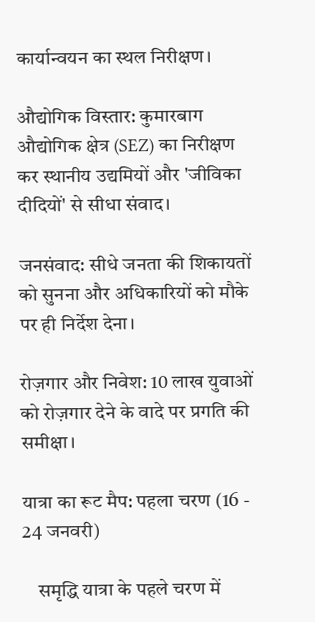कार्यान्वयन का स्थल निरीक्षण।

औद्योगिक विस्तार: कुमारबाग औद्योगिक क्षेत्र (SEZ) का निरीक्षण कर स्थानीय उद्यमियों और 'जीविका दीदियों' से सीधा संवाद।

जनसंवाद: सीधे जनता की शिकायतों को सुनना और अधिकारियों को मौके पर ही निर्देश देना।

रोज़गार और निवेश: 10 लाख युवाओं को रोज़गार देने के वादे पर प्रगति की समीक्षा।

यात्रा का रूट मैप: पहला चरण (16 - 24 जनवरी)

    समृद्धि यात्रा के पहले चरण में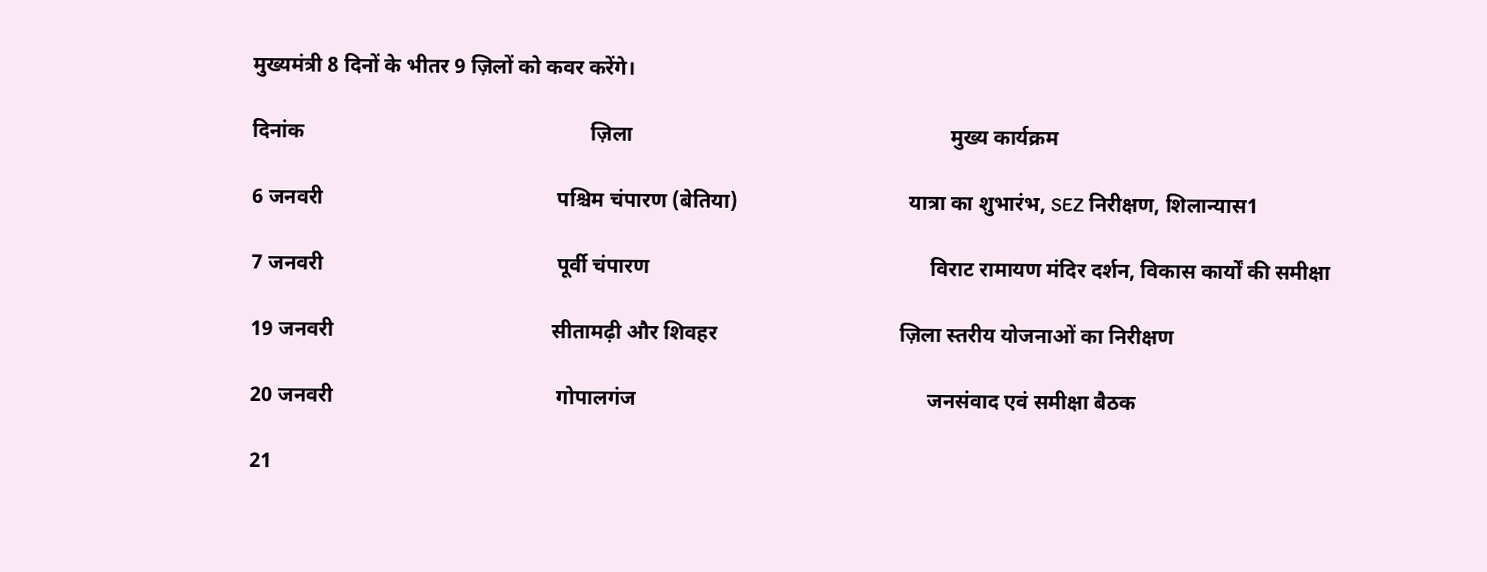मुख्यमंत्री 8 दिनों के भीतर 9 ज़िलों को कवर करेंगे।

दिनांक                                                       ज़िला                                                             मुख्य कार्यक्रम

6 जनवरी                                             पश्चिम चंपारण (बेतिया)                                 यात्रा का शुभारंभ, SEZ निरीक्षण, शिलान्यास1

7 जनवरी                                             पूर्वी चंपारण                                                      विराट रामायण मंदिर दर्शन, विकास कार्यों की समीक्षा

19 जनवरी                                          सीतामढ़ी और शिवहर                                   ज़िला स्तरीय योजनाओं का निरीक्षण

20 जनवरी                                           गोपालगंज                                                        जनसंवाद एवं समीक्षा बैठक

21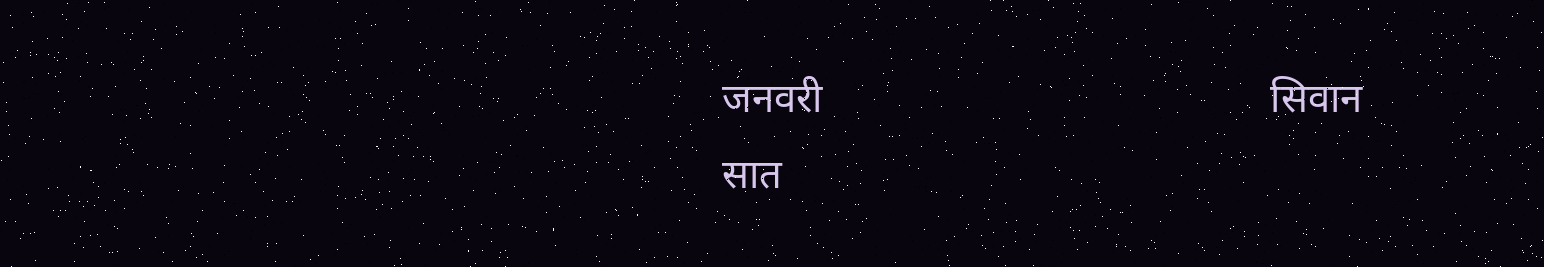जनवरी                                           सिवान                                                               सात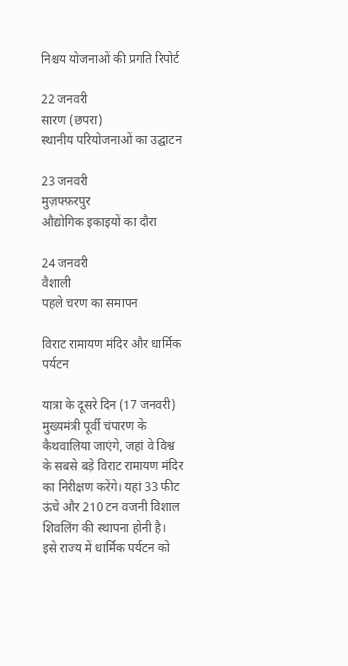निश्चय योजनाओं की प्रगति रिपोर्ट

22 जनवरी                                           सारण (छपरा)                                                स्थानीय परियोजनाओं का उद्घाटन

23 जनवरी                                           मुज़फ्फ़रपुर                                                    औद्योगिक इकाइयों का दौरा

24 जनवरी                                           वैशाली                                                              पहले चरण का समापन

विराट रामायण मंदिर और धार्मिक पर्यटन

यात्रा के दूसरे दिन (17 जनवरी) मुख्यमंत्री पूर्वी चंपारण के कैथवालिया जाएंगे, जहां वे विश्व के सबसे बड़े विराट रामायण मंदिर का निरीक्षण करेंगे। यहां 33 फीट ऊंचे और 210 टन वजनी विशाल शिवलिंग की स्थापना होनी है। इसे राज्य में धार्मिक पर्यटन को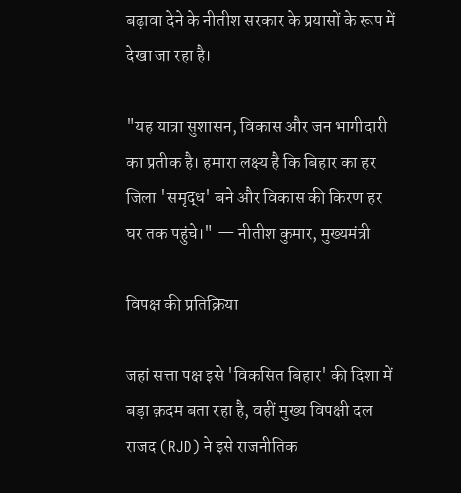बढ़ावा देने के नीतीश सरकार के प्रयासों के रूप में देखा जा रहा है।

"यह यात्रा सुशासन, विकास और जन भागीदारी का प्रतीक है। हमारा लक्ष्य है कि बिहार का हर जिला 'समृद्ध' बने और विकास की किरण हर घर तक पहुंचे।" — नीतीश कुमार, मुख्यमंत्री

विपक्ष की प्रतिक्रिया

जहां सत्ता पक्ष इसे 'विकसित बिहार' की दिशा में बड़ा क़दम बता रहा है, वहीं मुख्य विपक्षी दल राजद (RJD) ने इसे राजनीतिक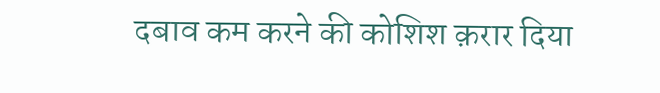दबाव कम करने की कोशिश क़रार दिया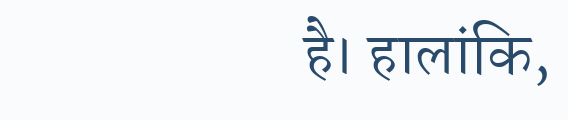है। हालांकि,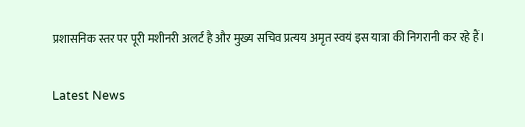प्रशासनिक स्तर पर पूरी मशीनरी अलर्ट है और मुख्य सचिव प्रत्यय अमृत स्वयं इस यात्रा की निगरानी कर रहे हैं।

Latest News